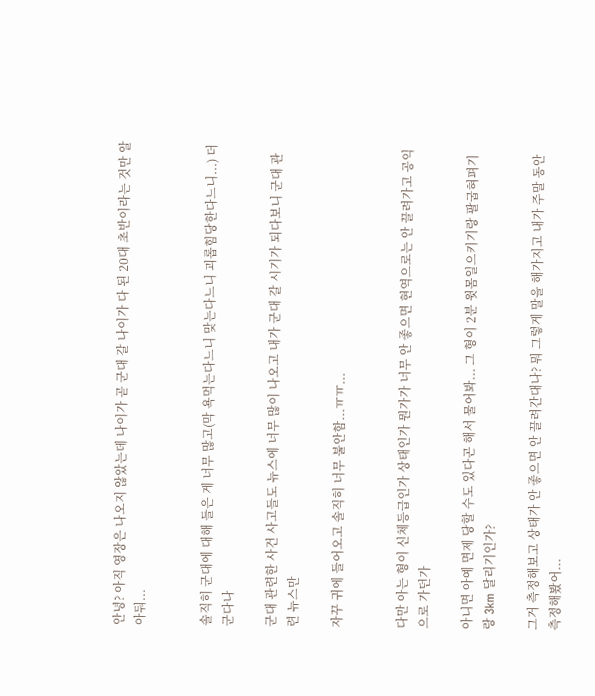안녕? 아직 영장은 나오지 않았는데 나이가 곧 군대 갈 나이가 다 된 20대 초반이라는 것만 알아둬...


솔직히 군대에 대해 들은 게 너무 많고(막 욕먹는다느니 맞는다느니 괴롭힘당한다느니...) 더군다나

군대 관련한 사건 사고들도 뉴스에 너무 많이 나오고 내가 군대 갈 시기가 되다보니 군대 관련 뉴스만

자꾸 귀에 들어오고 솔직히 너무 불안함...ㅠㅠ...


다만 아는 형이 신체등급인가 상태인가 뭔가가 너무 안 좋으면 현역으로는 안 끌려가고 공익으로 가던가

아니면 아예 면제 당할 수도 있다곤 해서 물어봐... 그 형이 2분 윗몸일으키기랑 팔굽혀펴기랑 3km 달리기인가?

그거 측정해보고 상태가 안 좋으면 안 끌려간대나? 뭐 그렇게 말을 해가지고 내가 주말 동안 측정해봤어...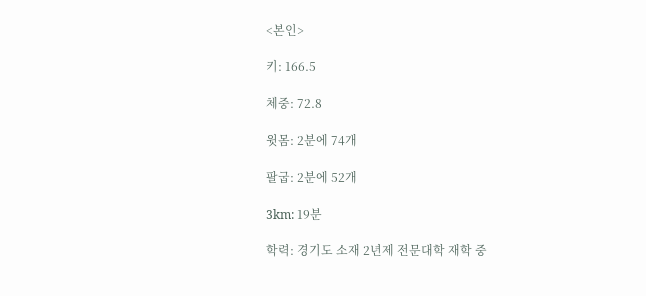<본인>

키: 166.5

체중: 72.8

윗몸: 2분에 74개

팔굽: 2분에 52개

3km: 19분

학력: 경기도 소재 2년제 전문대학 재학 중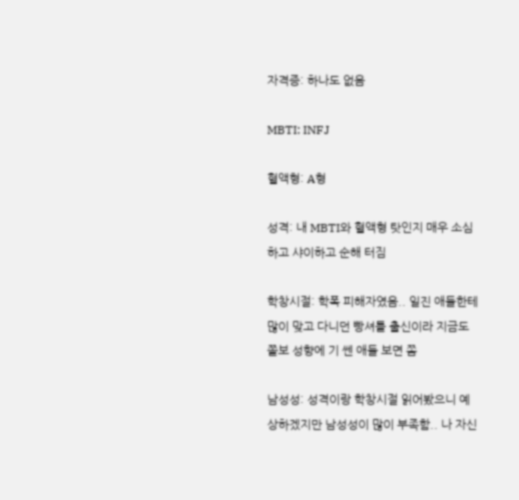자격증: 하나도 없음

MBTI: INFJ

혈액형: A형

성격: 내 MBTI와 혈액형 탓인지 매우 소심하고 샤이하고 순해 터짐

학창시절: 학폭 피해자였음.. 일진 애들한테 많이 맞고 다니던 빵셔틀 출신이라 지금도 쫄보 성향에 기 쎈 애들 보면 쫌

남성성: 성격이랑 학창시절 읽어봤으니 예상하겠지만 남성성이 많이 부족함.. 나 자신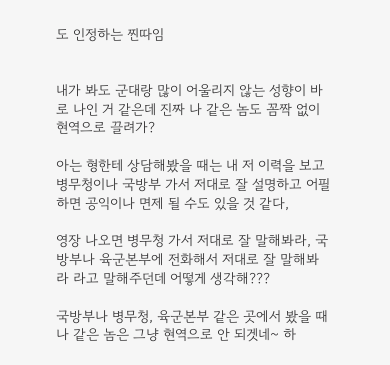도 인정하는 찐따임


내가 봐도 군대랑 많이 어울리지 않는 성향이 바로 나인 거 같은데 진짜 나 같은 놈도 꼼짝 없이 현역으로 끌려가?

아는 형한테 상담해봤을 때는 내 저 이력을 보고 병무청이나 국방부 가서 저대로 잘 설명하고 어필하면 공익이나 면제 될 수도 있을 것 같다,

영장 나오면 병무청 가서 저대로 잘 말해봐라, 국방부나 육군본부에 전화해서 저대로 잘 말해봐라 라고 말해주던데 어떻게 생각해???

국방부나 병무청, 육군본부 같은 곳에서 봤을 때 나 같은 놈은 그냥 현역으로 안 되겟네~ 하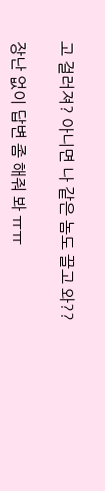고 걸러져? 아니면 나 같은 놈도 끌고 와??

장난 없이 답변 좀 해줘 봐 ㅠㅠ